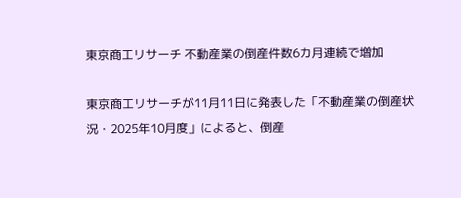東京商工リサーチ 不動産業の倒産件数6カ月連続で増加

東京商工リサーチが11月11日に発表した「不動産業の倒産状況・2025年10月度」によると、倒産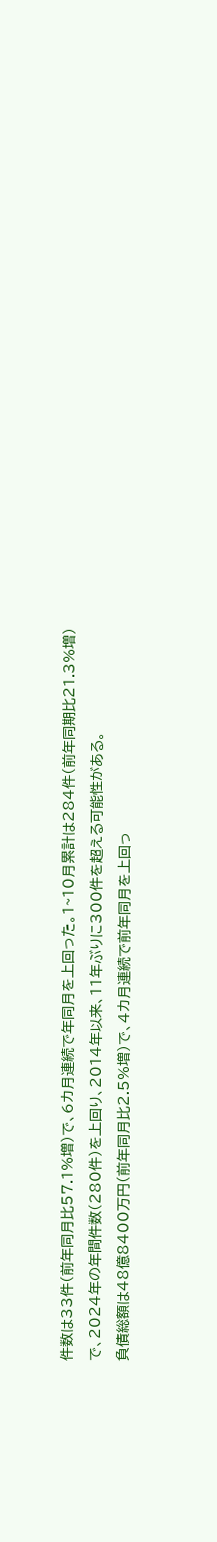件数は33件(前年同月比57.1%増)で、6カ月連続で年同月を上回った。1~10月累計は284件(前年同期比21.3%増)で、2024年の年間件数(280件)を上回り、2014年以来、11年ぶりに300件を超える可能性がある。
負債総額は48億8400万円(前年同月比2.5%増)で、4カ月連続で前年同月を上回っ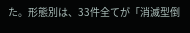た。形態別は、33件全てが「消滅型倒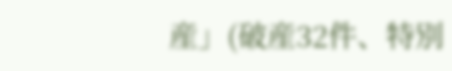産」(破産32件、特別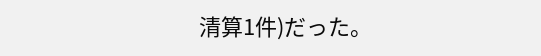清算1件)だった。